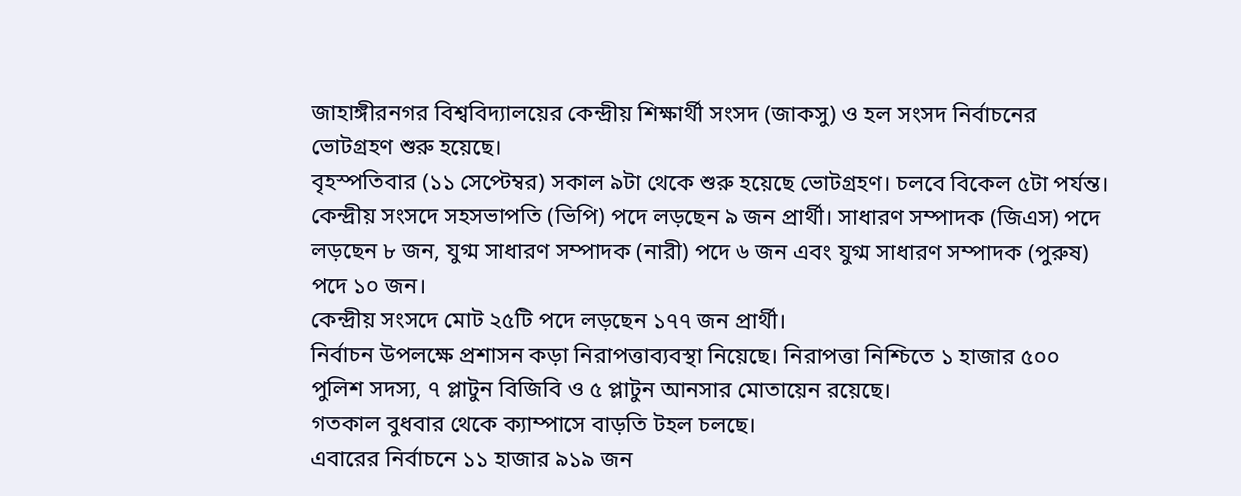জাহাঙ্গীরনগর বিশ্ববিদ্যালয়ের কেন্দ্রীয় শিক্ষার্থী সংসদ (জাকসু) ও হল সংসদ নির্বাচনের ভোটগ্রহণ শুরু হয়েছে।
বৃহস্পতিবার (১১ সেপ্টেম্বর) সকাল ৯টা থেকে শুরু হয়েছে ভোটগ্রহণ। চলবে বিকেল ৫টা পর্যন্ত।
কেন্দ্রীয় সংসদে সহসভাপতি (ভিপি) পদে লড়ছেন ৯ জন প্রার্থী। সাধারণ সম্পাদক (জিএস) পদে লড়ছেন ৮ জন, যুগ্ম সাধারণ সম্পাদক (নারী) পদে ৬ জন এবং যুগ্ম সাধারণ সম্পাদক (পুরুষ) পদে ১০ জন।
কেন্দ্রীয় সংসদে মোট ২৫টি পদে লড়ছেন ১৭৭ জন প্রার্থী।
নির্বাচন উপলক্ষে প্রশাসন কড়া নিরাপত্তাব্যবস্থা নিয়েছে। নিরাপত্তা নিশ্চিতে ১ হাজার ৫০০ পুলিশ সদস্য, ৭ প্লাটুন বিজিবি ও ৫ প্লাটুন আনসার মোতায়েন রয়েছে।
গতকাল বুধবার থেকে ক্যাম্পাসে বাড়তি টহল চলছে।
এবারের নির্বাচনে ১১ হাজার ৯১৯ জন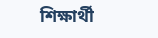শিক্ষার্থী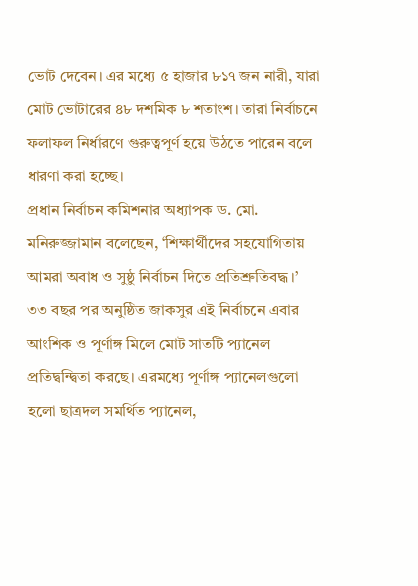ভোট দেবেন। এর মধ্যে ৫ হাজার ৮১৭ জন নারী, যারা মোট ভোটারের ৪৮ দশমিক ৮ শতাংশ। তারা নির্বাচনে ফলাফল নির্ধারণে গুরুত্বপূর্ণ হয়ে উঠতে পারেন বলে ধারণা করা হচ্ছে।
প্রধান নির্বাচন কমিশনার অধ্যাপক ড. মো. মনিরুজ্জামান বলেছেন, ‘শিক্ষার্থীদের সহযোগিতায় আমরা অবাধ ও সুষ্ঠু নির্বাচন দিতে প্রতিশ্রুতিবদ্ধ।’
৩৩ বছর পর অনুষ্ঠিত জাকসুর এই নির্বাচনে এবার আংশিক ও পূর্ণাঙ্গ মিলে মোট সাতটি প্যানেল প্রতিদ্বন্দ্বিতা করছে। এরমধ্যে পূর্ণাঙ্গ প্যানেলগুলো হলো ছাত্রদল সমর্থিত প্যানেল,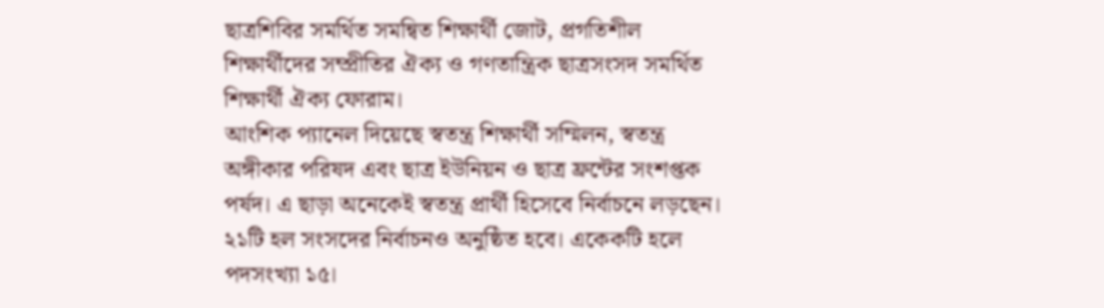ছাত্রশিবির সমর্থিত সমন্বিত শিক্ষার্থী জোট, প্রগতিশীল শিক্ষার্থীদের সম্প্রীতির ঐক্য ও গণতান্ত্রিক ছাত্রসংসদ সমর্থিত শিক্ষার্থী ঐক্য ফোরাম।
আংশিক প্যানেল দিয়েছে স্বতন্ত্র শিক্ষার্থী সম্মিলন, স্বতন্ত্র অঙ্গীকার পরিষদ এবং ছাত্র ইউনিয়ন ও ছাত্র ফ্রন্টের সংশপ্তক পর্ষদ। এ ছাড়া অনেকেই স্বতন্ত্র প্রার্থী হিসেবে নির্বাচনে লড়ছেন।
২১টি হল সংসদের নির্বাচনও অনুষ্ঠিত হবে। একেকটি হলে পদসংখ্যা ১৫।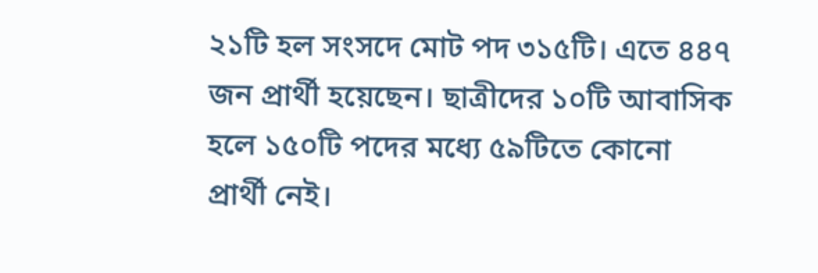২১টি হল সংসদে মোট পদ ৩১৫টি। এতে ৪৪৭ জন প্রার্থী হয়েছেন। ছাত্রীদের ১০টি আবাসিক হলে ১৫০টি পদের মধ্যে ৫৯টিতে কোনো প্রার্থী নেই।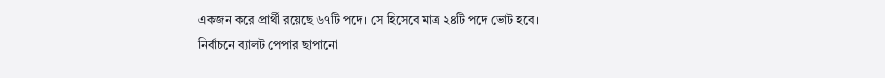একজন করে প্রার্থী রয়েছে ৬৭টি পদে। সে হিসেবে মাত্র ২৪টি পদে ভোট হবে।
নির্বাচনে ব্যালট পেপার ছাপানো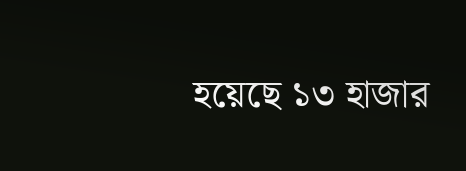হয়েছে ১৩ হাজার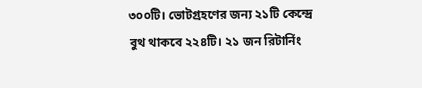৩০০টি। ভোটগ্রহণের জন্য ২১টি কেন্দ্রে বুথ থাকবে ২২৪টি। ২১ জন রিটার্নিং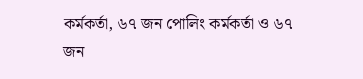কর্মকর্তা, ৬৭ জন পোলিং কর্মকর্তা ও ৬৭ জন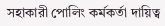সহাকারী পোলিং কর্মকর্তা দায়িত্ব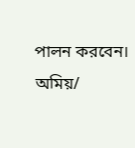পালন করবেন।
অমিয়/